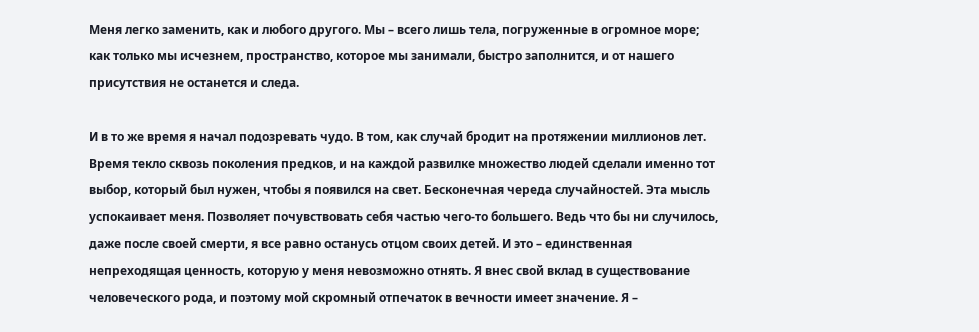Меня легко заменить, как и любого другого. Мы – всего лишь тела, погруженные в огромное море; как только мы исчезнем, пространство, которое мы занимали, быстро заполнится, и от нашего присутствия не останется и следа.

И в то же время я начал подозревать чудо. В том, как случай бродит на протяжении миллионов лет. Время текло сквозь поколения предков, и на каждой развилке множество людей сделали именно тот выбор, который был нужен, чтобы я появился на свет. Бесконечная череда случайностей. Эта мысль успокаивает меня. Позволяет почувствовать себя частью чего-то большего. Ведь что бы ни случилось, даже после своей смерти, я все равно останусь отцом своих детей. И это – единственная непреходящая ценность, которую у меня невозможно отнять. Я внес свой вклад в существование человеческого рода, и поэтому мой скромный отпечаток в вечности имеет значение. Я –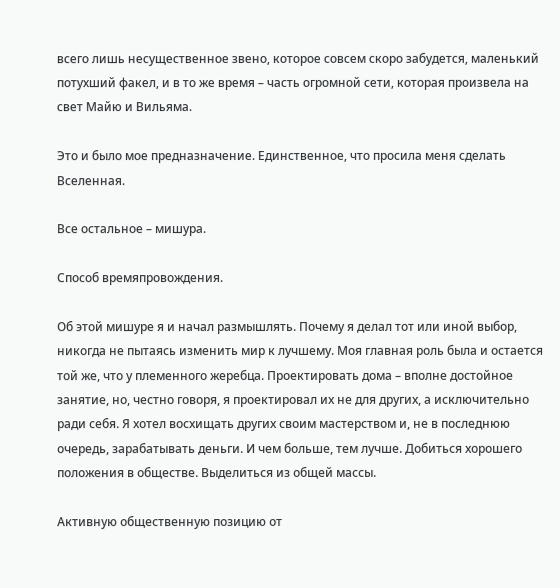всего лишь несущественное звено, которое совсем скоро забудется, маленький потухший факел, и в то же время – часть огромной сети, которая произвела на свет Майю и Вильяма.

Это и было мое предназначение. Единственное, что просила меня сделать Вселенная.

Все остальное – мишура.

Способ времяпровождения.

Об этой мишуре я и начал размышлять. Почему я делал тот или иной выбор, никогда не пытаясь изменить мир к лучшему. Моя главная роль была и остается той же, что у племенного жеребца. Проектировать дома – вполне достойное занятие, но, честно говоря, я проектировал их не для других, а исключительно ради себя. Я хотел восхищать других своим мастерством и, не в последнюю очередь, зарабатывать деньги. И чем больше, тем лучше. Добиться хорошего положения в обществе. Выделиться из общей массы.

Активную общественную позицию от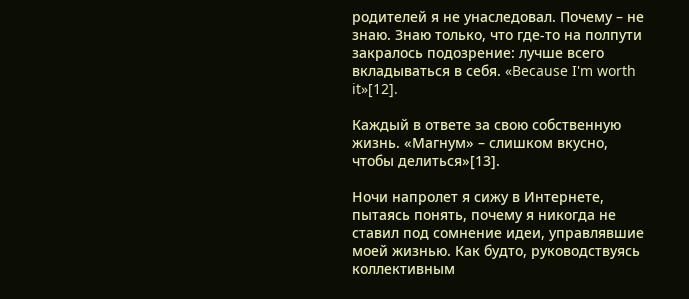родителей я не унаследовал. Почему – не знаю. Знаю только, что где-то на полпути закралось подозрение: лучше всего вкладываться в себя. «Because I'm worth it»[12].

Каждый в ответе за свою собственную жизнь. «Магнум» – слишком вкусно, чтобы делиться»[13].

Ночи напролет я сижу в Интернете, пытаясь понять, почему я никогда не ставил под сомнение идеи, управлявшие моей жизнью. Как будто, руководствуясь коллективным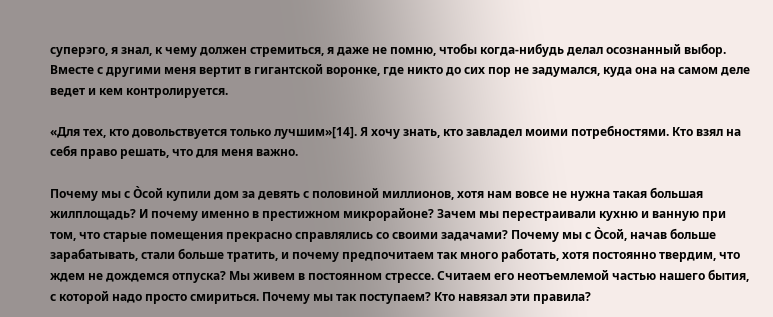суперэго, я знал, к чему должен стремиться, я даже не помню, чтобы когда-нибудь делал осознанный выбор. Вместе с другими меня вертит в гигантской воронке, где никто до сих пор не задумался, куда она на самом деле ведет и кем контролируется.

«Для тех, кто довольствуется только лучшим»[14]. Я хочу знать, кто завладел моими потребностями. Кто взял на себя право решать, что для меня важно.

Почему мы с Òсой купили дом за девять с половиной миллионов, хотя нам вовсе не нужна такая большая жилплощадь? И почему именно в престижном микрорайоне? Зачем мы перестраивали кухню и ванную при том, что старые помещения прекрасно справлялись со своими задачами? Почему мы с Òсой, начав больше зарабатывать, стали больше тратить, и почему предпочитаем так много работать, хотя постоянно твердим, что ждем не дождемся отпуска? Мы живем в постоянном стрессе. Считаем его неотъемлемой частью нашего бытия, с которой надо просто смириться. Почему мы так поступаем? Кто навязал эти правила?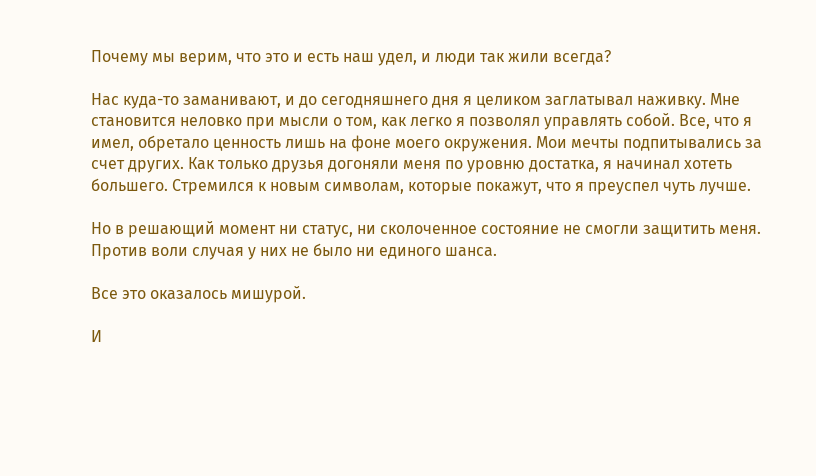Почему мы верим, что это и есть наш удел, и люди так жили всегда?

Нас куда-то заманивают, и до сегодняшнего дня я целиком заглатывал наживку. Мне становится неловко при мысли о том, как легко я позволял управлять собой. Все, что я имел, обретало ценность лишь на фоне моего окружения. Мои мечты подпитывались за счет других. Как только друзья догоняли меня по уровню достатка, я начинал хотеть большего. Стремился к новым символам, которые покажут, что я преуспел чуть лучше.

Но в решающий момент ни статус, ни сколоченное состояние не смогли защитить меня. Против воли случая у них не было ни единого шанса.

Все это оказалось мишурой.

И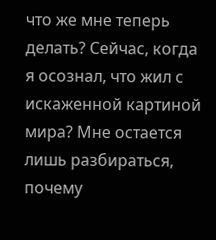что же мне теперь делать? Сейчас, когда я осознал, что жил с искаженной картиной мира? Мне остается лишь разбираться, почему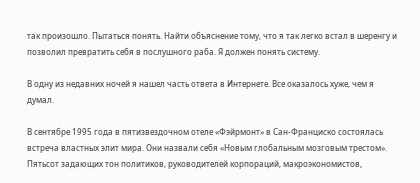так произошло. Пытаться понять. Найти объяснение тому, что я так легко встал в шеренгу и позволил превратить себя в послушного раба. Я должен понять систему.

В одну из недавних ночей я нашел часть ответа в Интернете. Все оказалось хуже, чем я думал.

В сентябре 1995 года в пятизвездочном отеле «Фэйрмонт» в Сан-Франциско состоялась встреча властных элит мира. Они назвали себя «Новым глобальным мозговым трестом». Пятьсот задающих тон политиков, руководителей корпораций, макроэкономистов,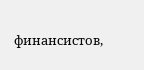финансистов,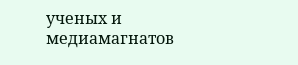ученых и медиамагнатов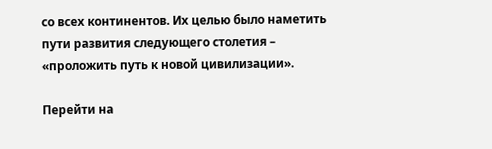со всех континентов. Их целью было наметить пути развития следующего столетия – «проложить путь к новой цивилизации».

Перейти на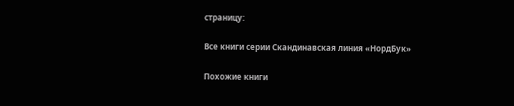страницу:

Все книги серии Скандинавская линия «НордБук»

Похожие книги